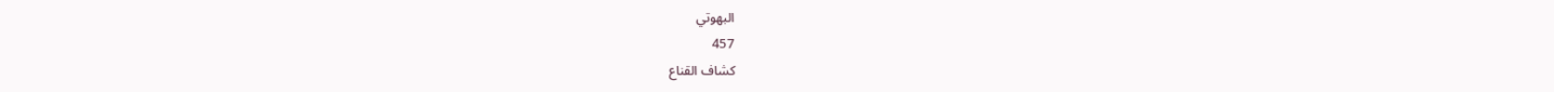البهوتي
457
كشاف القناع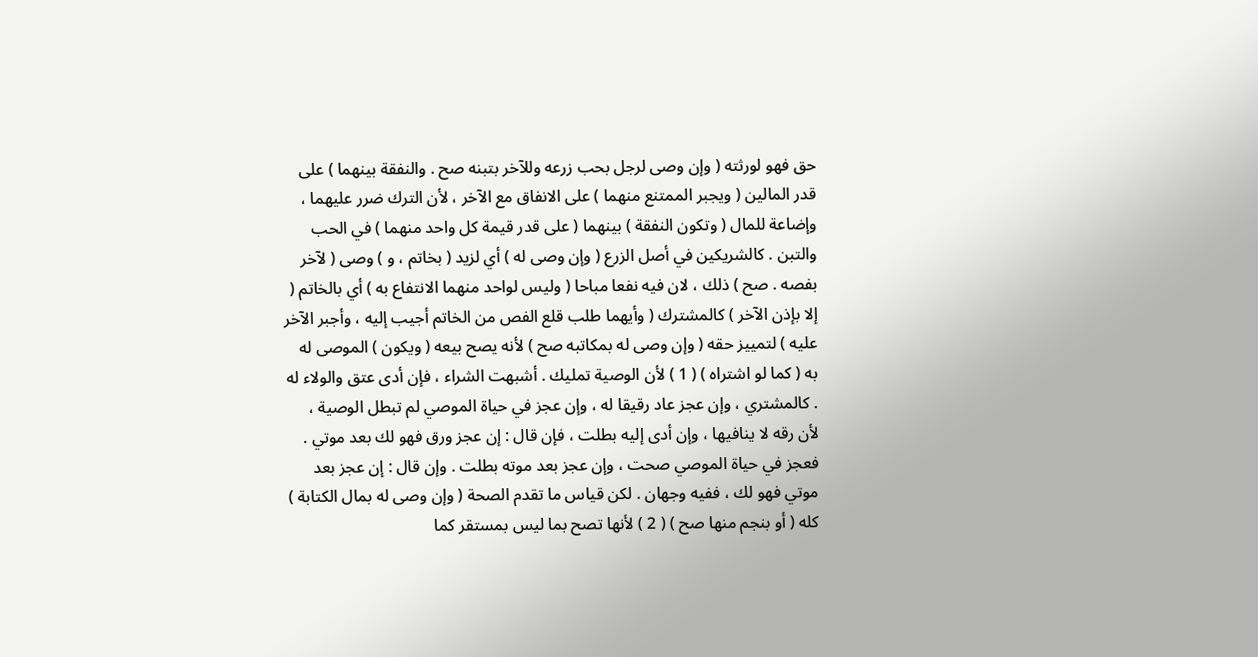حق فهو لورثته ( وإن وصى لرجل بحب زرعه وللآخر بتبنه صح . والنفقة بينهما ) على قدر المالين ( ويجبر الممتنع منهما ) على الانفاق مع الآخر ، لأن الترك ضرر عليهما ، وإضاعة للمال ( وتكون النفقة ) بينهما ( على قدر قيمة كل واحد منهما ) في الحب والتبن . كالشريكين في أصل الزرع ( وإن وصى له ) أي لزيد ( بخاتم ، و ) وصى ( لآخر بفصه . صح ) ذلك ، لان فيه نفعا مباحا ( وليس لواحد منهما الانتفاع به ) أي بالخاتم ( إلا بإذن الآخر ) كالمشترك ( وأيهما طلب قلع الفص من الخاتم أجيب إليه ، وأجبر الآخر عليه ) لتمييز حقه ( وإن وصى له بمكاتبه صح ) لأنه يصح بيعه ( ويكون ) الموصى له به ( كما لو اشتراه ) ( 1 ) لأن الوصية تمليك . أشبهت الشراء ، فإن أدى عتق والولاء له . كالمشتري ، وإن عجز عاد رقيقا له ، وإن عجز في حياة الموصي لم تبطل الوصية ، لأن رقه لا ينافيها ، وإن أدى إليه بطلت ، فإن قال : إن عجز ورق فهو لك بعد موتي . فعجز في حياة الموصي صحت ، وإن عجز بعد موته بطلت . وإن قال : إن عجز بعد موتي فهو لك ، ففيه وجهان . لكن قياس ما تقدم الصحة ( وإن وصى له بمال الكتابة ) كله ( أو بنجم منها صح ) ( 2 ) لأنها تصح بما ليس بمستقر كما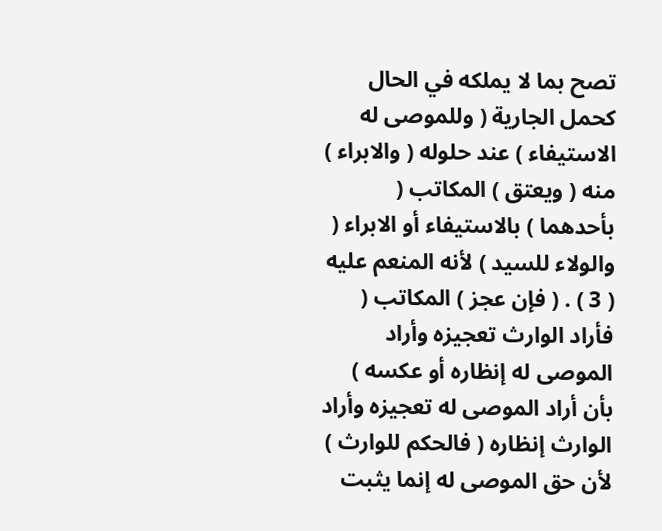تصح بما لا يملكه في الحال كحمل الجارية ( وللموصى له الاستيفاء ) عند حلوله ( والابراء ) منه ( ويعتق ) المكاتب ( بأحدهما ) بالاستيفاء أو الابراء ( والولاء للسيد ) لأنه المنعم عليه ( 3 ) . ( فإن عجز ) المكاتب ( فأراد الوارث تعجيزه وأراد الموصى له إنظاره أو عكسه ) بأن أراد الموصى له تعجيزه وأراد الوارث إنظاره ( فالحكم للوارث ) لأن حق الموصى له إنما يثبت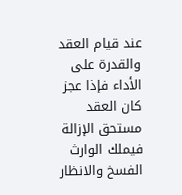عند قيام العقد والقدرة على الأداء فإذا عجز كان العقد مستحق الإزالة فيملك الوارث الفسخ والانظار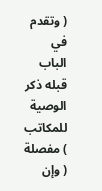( وتقدم في الباب قبله ذكر الوصية للمكاتب ) مفصلة ( وإن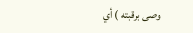وصى برقبته ) أي